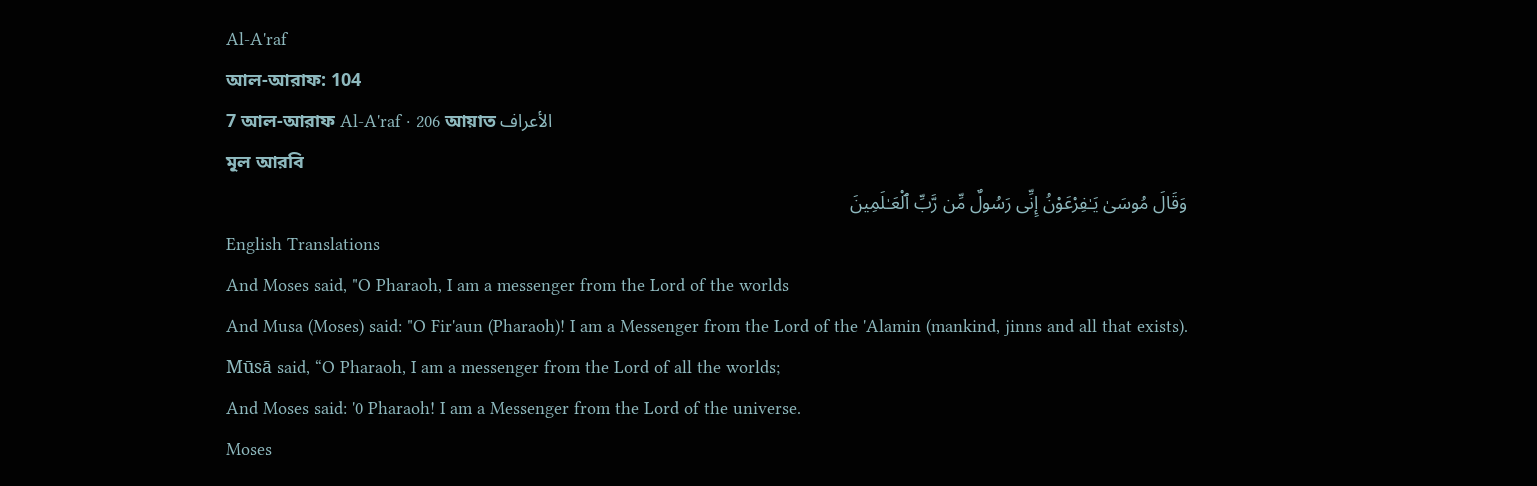Al-A'raf
আল-আরাফ: 104
7 আল-আরাফ Al-A'raf · 206 আয়াত الأعراف
মূল আরবি
وَقَالَ مُوسَىٰ يَـٰفِرْعَوْنُ إِنِّى رَسُولٌ مِّن رَّبِّ ٱلْعَـٰلَمِينَ
English Translations
And Moses said, "O Pharaoh, I am a messenger from the Lord of the worlds
And Musa (Moses) said: "O Fir'aun (Pharaoh)! I am a Messenger from the Lord of the 'Alamin (mankind, jinns and all that exists).
Mūsā said, “O Pharaoh, I am a messenger from the Lord of all the worlds;
And Moses said: '0 Pharaoh! I am a Messenger from the Lord of the universe.
Moses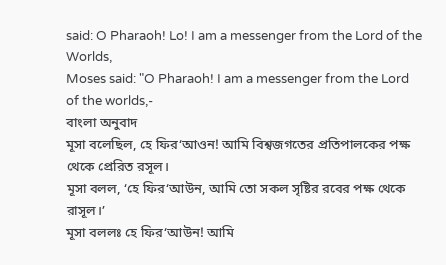said: O Pharaoh! Lo! I am a messenger from the Lord of the Worlds,
Moses said: "O Pharaoh! I am a messenger from the Lord of the worlds,-
বাংলা অনুবাদ
মূসা বলেছিল, হে ফির‘আওন! আমি বিশ্বজগতের প্রতিপালকের পক্ষ থেকে প্রেরিত রসূল।
মূসা বলল, ‘হে ফির‘আউন, আমি তো সকল সৃষ্টির রবের পক্ষ থেকে রাসূল।’
মূসা বললঃ হে ফির‘আউন! আমি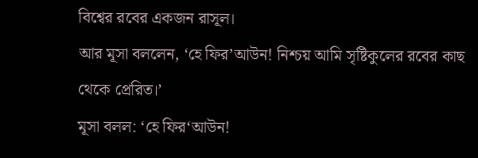বিশ্বের রবের একজন রাসূল।
আর মূসা বললেন, ‘হে ফির’আউন! নিশ্চয় আমি সৃষ্টিকুলের রবের কাছ থেকে প্রেরিত।’
মূসা বলল: ‘হে ফির‘আউন!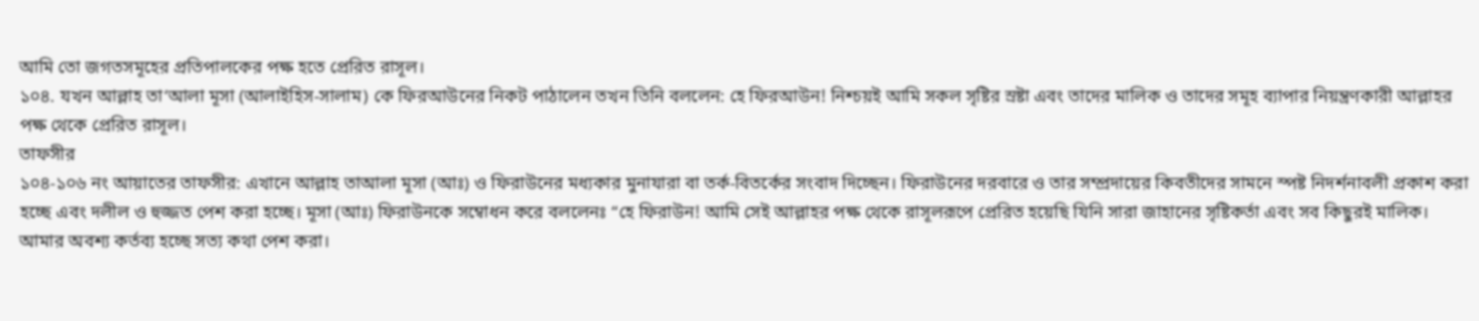আমি তো জগতসমূহের প্রতিপালকের পক্ষ হতে প্রেরিত রাসূল।
১০৪. যখন আল্লাহ তা‘আলা মূসা (আলাইহিস-সালাম) কে ফিরআউনের নিকট পাঠালেন তখন তিনি বললেন: হে ফিরআউন! নিশ্চয়ই আমি সকল সৃষ্টির স্রষ্টা এবং তাদের মালিক ও তাদের সমূহ ব্যাপার নিয়ন্ত্রণকারী আল্লাহর পক্ষ থেকে প্রেরিত রাসূল।
তাফসীর
১০৪-১০৬ নং আয়াতের তাফসীর: এখানে আল্লাহ তাআলা মূসা (আঃ) ও ফিরাউনের মধ্যকার মুনাযারা বা তর্ক-বিতর্কের সংবাদ দিচ্ছেন। ফিরাউনের দরবারে ও তার সম্প্রদায়ের কিবতীদের সামনে স্পষ্ট নিদর্শনাবলী প্রকাশ করা হচ্ছে এবং দলীল ও হুজ্জত পেশ করা হচ্ছে। মূসা (আঃ) ফিরাউনকে সম্বোধন করে বললেনঃ “হে ফিরাউন! আমি সেই আল্লাহর পক্ষ থেকে রাসূলরূপে প্রেরিত হয়েছি যিনি সারা জাহানের সৃষ্টিকর্তা এবং সব কিছুরই মালিক। আমার অবশ্য কর্তব্য হচ্ছে সত্য কথা পেশ করা।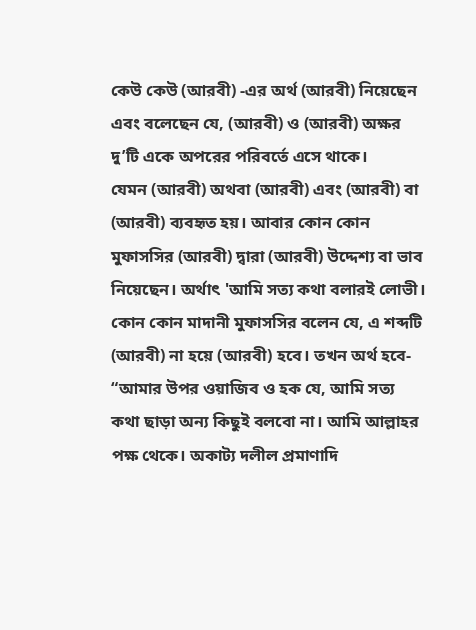কেউ কেউ (আরবী) -এর অর্থ (আরবী) নিয়েছেন এবং বলেছেন যে, (আরবী) ও (আরবী) অক্ষর দু’টি একে অপরের পরিবর্তে এসে থাকে।
যেমন (আরবী) অথবা (আরবী) এবং (আরবী) বা (আরবী) ব্যবহৃত হয়। আবার কোন কোন মুফাসসির (আরবী) দ্বারা (আরবী) উদ্দেশ্য বা ভাব নিয়েছেন। অর্থাৎ 'আমি সত্য কথা বলারই লোভী। কোন কোন মাদানী মুফাসসির বলেন যে, এ শব্দটি (আরবী) না হয়ে (আরবী) হবে। তখন অর্থ হবে- “আমার উপর ওয়াজিব ও হক যে, আমি সত্য কথা ছাড়া অন্য কিছুই বলবো না। আমি আল্লাহর পক্ষ থেকে। অকাট্য দলীল প্রমাণাদি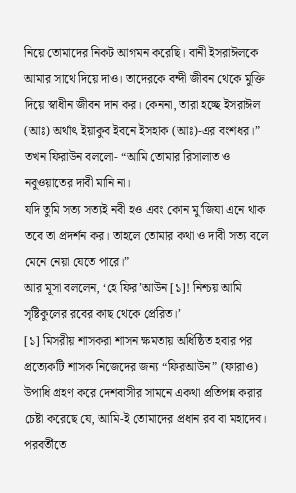নিয়ে তোমাদের নিকট আগমন করেছি। বানী ইসরাঈলকে আমার সাথে দিয়ে দাও। তাদেরকে বন্দী জীবন থেকে মুক্তি দিয়ে স্বাধীন জীবন দান কর। কেননা, তারা হচ্ছে ইসরাঈল (আঃ) অর্থাৎ ইয়াকুব ইবনে ইসহাক (আঃ)-এর বংশধর।” তখন ফিরাউন বললো- “আমি তোমার রিসালাত ও নবুওয়াতের দাবী মানি না।
যদি তুমি সত্য সত্যই নবী হও এবং কোন মু'জিযা এনে থাক তবে তা প্রদর্শন কর। তাহলে তোমার কথা ও দাবী সত্য বলে মেনে নেয়া যেতে পারে।”
আর মূসা বললেন, ‘হে ফির’আউন [১]! নিশ্চয় আমি সৃষ্টিকুলের রবের কাছ থেকে প্রেরিত।’
[১] মিসরীয় শাসকরা শাসন ক্ষমতায় অধিষ্ঠিত হবার পর প্রত্যেকটি শাসক নিজেদের জন্য “ফিরআউন” (ফারাও) উপাধি গ্রহণ করে দেশবাসীর সামনে একথা প্রতিপন্ন করার চেষ্টা করেছে যে, আমি-ই তোমাদের প্রধান রব বা মহাদেব। পরবর্তীতে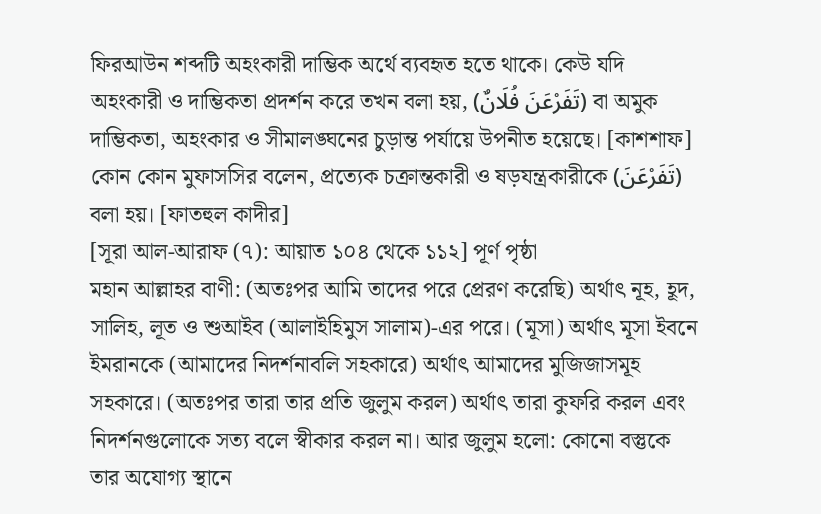ফিরআউন শব্দটি অহংকারী দাম্ভিক অর্থে ব্যবহৃত হতে থাকে। কেউ যদি অহংকারী ও দাম্ভিকতা প্রদর্শন করে তখন বলা হয়, (تَفَرْعَنَ فُلَانٌ) বা অমুক দাম্ভিকতা, অহংকার ও সীমালঙ্ঘনের চুড়ান্ত পর্যায়ে উপনীত হয়েছে। [কাশশাফ] কোন কোন মুফাসসির বলেন, প্রত্যেক চক্রান্তকারী ও ষড়যন্ত্রকারীকে (تَفَرْعَنَ) বলা হয়। [ফাতহুল কাদীর]
[সূরা আল-আরাফ (৭): আয়াত ১০৪ থেকে ১১২] পূর্ণ পৃষ্ঠা
মহান আল্লাহর বাণী: (অতঃপর আমি তাদের পরে প্রেরণ করেছি) অর্থাৎ নূহ, হূদ, সালিহ, লূত ও শুআইব (আলাইহিমুস সালাম)-এর পরে। (মূসা) অর্থাৎ মূসা ইবনে ইমরানকে (আমাদের নিদর্শনাবলি সহকারে) অর্থাৎ আমাদের মুজিজাসমূহ সহকারে। (অতঃপর তারা তার প্রতি জুলুম করল) অর্থাৎ তারা কুফরি করল এবং নিদর্শনগুলোকে সত্য বলে স্বীকার করল না। আর জুলুম হলো: কোনো বস্তুকে তার অযোগ্য স্থানে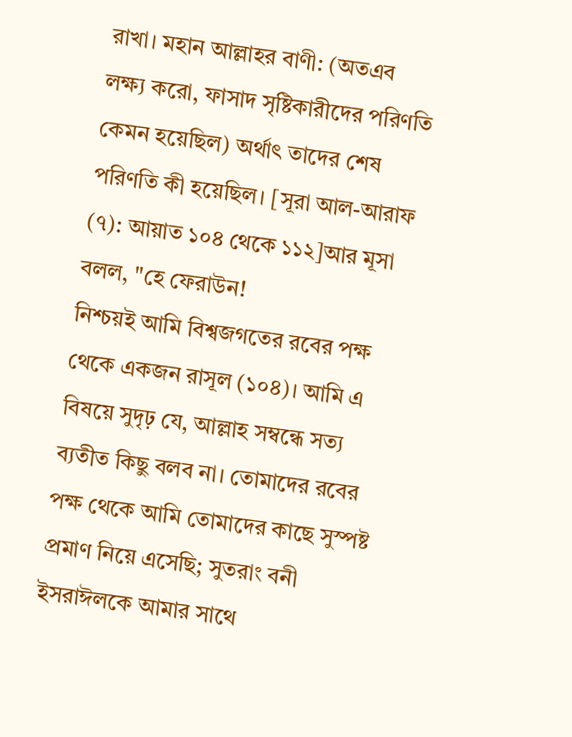রাখা। মহান আল্লাহর বাণী: (অতএব লক্ষ্য করো, ফাসাদ সৃষ্টিকারীদের পরিণতি কেমন হয়েছিল) অর্থাৎ তাদের শেষ পরিণতি কী হয়েছিল। [সূরা আল-আরাফ (৭): আয়াত ১০৪ থেকে ১১২]আর মূসা বলল, "হে ফেরাউন!
নিশ্চয়ই আমি বিশ্বজগতের রবের পক্ষ থেকে একজন রাসূল (১০৪)। আমি এ বিষয়ে সুদৃঢ় যে, আল্লাহ সম্বন্ধে সত্য ব্যতীত কিছু বলব না। তোমাদের রবের পক্ষ থেকে আমি তোমাদের কাছে সুস্পষ্ট প্রমাণ নিয়ে এসেছি; সুতরাং বনী ইসরাঈলকে আমার সাথে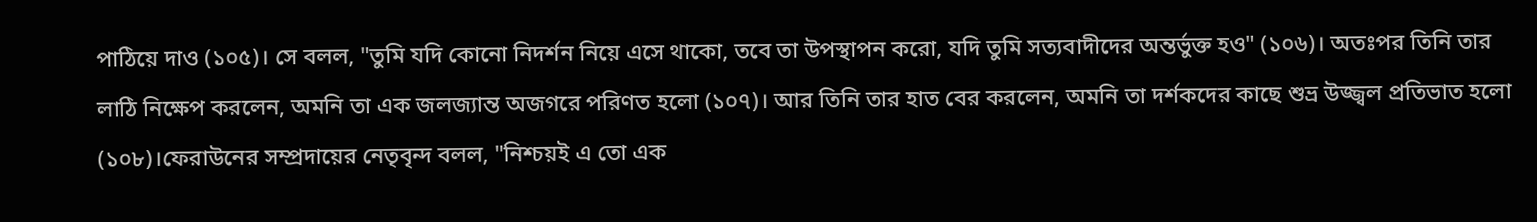পাঠিয়ে দাও (১০৫)। সে বলল, "তুমি যদি কোনো নিদর্শন নিয়ে এসে থাকো, তবে তা উপস্থাপন করো, যদি তুমি সত্যবাদীদের অন্তর্ভুক্ত হও" (১০৬)। অতঃপর তিনি তার লাঠি নিক্ষেপ করলেন, অমনি তা এক জলজ্যান্ত অজগরে পরিণত হলো (১০৭)। আর তিনি তার হাত বের করলেন, অমনি তা দর্শকদের কাছে শুভ্র উজ্জ্বল প্রতিভাত হলো (১০৮)।ফেরাউনের সম্প্রদায়ের নেতৃবৃন্দ বলল, "নিশ্চয়ই এ তো এক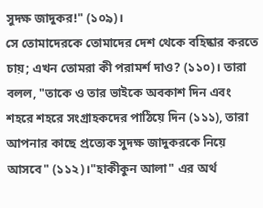সুদক্ষ জাদুকর!" (১০৯)।
সে তোমাদেরকে তোমাদের দেশ থেকে বহিষ্কার করতে চায়; এখন তোমরা কী পরামর্শ দাও? (১১০)। তারা বলল, "তাকে ও তার ভাইকে অবকাশ দিন এবং শহরে শহরে সংগ্রাহকদের পাঠিয়ে দিন (১১১), তারা আপনার কাছে প্রত্যেক সুদক্ষ জাদুকরকে নিয়ে আসবে" (১১২)।"হাকীকুন আলা" এর অর্থ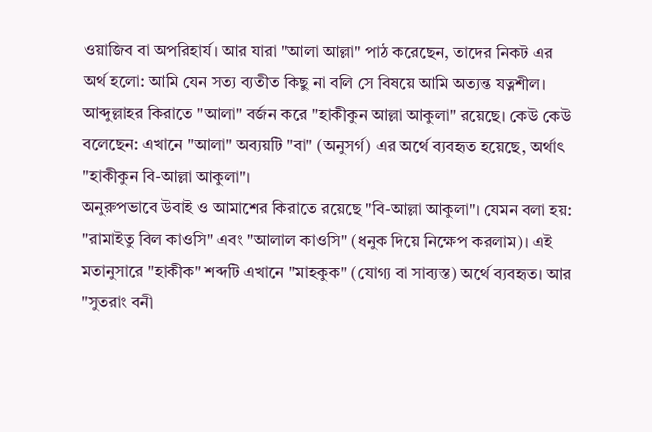ওয়াজিব বা অপরিহার্য। আর যারা "আলা আল্লা" পাঠ করেছেন, তাদের নিকট এর অর্থ হলো: আমি যেন সত্য ব্যতীত কিছু না বলি সে বিষয়ে আমি অত্যন্ত যত্নশীল। আব্দুল্লাহর কিরাতে "আলা" বর্জন করে "হাকীকুন আল্লা আকুলা" রয়েছে। কেউ কেউ বলেছেন: এখানে "আলা" অব্যয়টি "বা" (অনুসর্গ) এর অর্থে ব্যবহৃত হয়েছে, অর্থাৎ "হাকীকুন বি-আল্লা আকুলা"।
অনুরুপভাবে উবাই ও আমাশের কিরাতে রয়েছে "বি-আল্লা আকুলা"। যেমন বলা হয়: "রামাইতু বিল কাওসি" এবং "আলাল কাওসি" (ধনুক দিয়ে নিক্ষেপ করলাম)। এই মতানুসারে "হাকীক" শব্দটি এখানে "মাহকুক" (যোগ্য বা সাব্যস্ত) অর্থে ব্যবহৃত। আর "সুতরাং বনী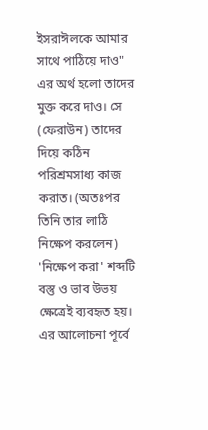ইসরাঈলকে আমার সাথে পাঠিয়ে দাও" এর অর্থ হলো তাদের মুক্ত করে দাও। সে (ফেরাউন) তাদের দিয়ে কঠিন পরিশ্রমসাধ্য কাজ করাত। (অতঃপর তিনি তার লাঠি নিক্ষেপ করলেন) 'নিক্ষেপ করা' শব্দটি বস্তু ও ভাব উভয় ক্ষেত্রেই ব্যবহৃত হয়। এর আলোচনা পূর্বে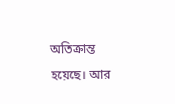অতিক্রান্ত হয়েছে। আর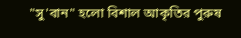"সু'বান" হলো বিশাল আকৃতির পুরুষ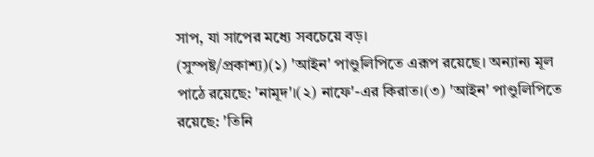সাপ, যা সাপের মধ্যে সবচেয়ে বড়।
(সুস্পষ্ট/প্রকাশ্য)(১) 'আইন' পাণ্ডুলিপিতে এরূপ রয়েছে। অন্যান্য মূল পাঠে রয়েছে: 'নামূদ'।(২) নাফে'-এর কিরাত।(৩) 'আইন' পাণ্ডুলিপিতে রয়েছে: 'তিনি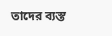তাদের ব্যস্ত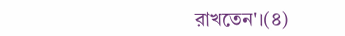রাখতেন'।(৪)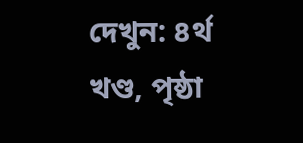দেখুন: ৪র্থ খণ্ড, পৃষ্ঠা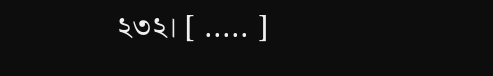২৩২। [ ..... ]